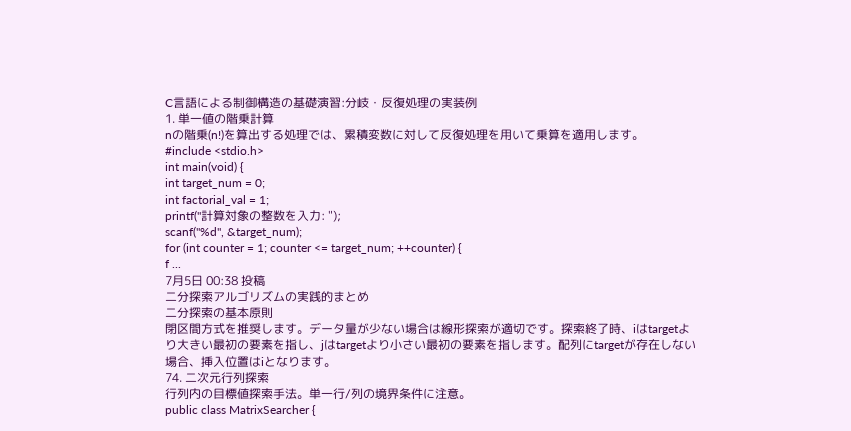C言語による制御構造の基礎演習:分岐・反復処理の実装例
1. 単一値の階乗計算
nの階乗(n!)を算出する処理では、累積変数に対して反復処理を用いて乗算を適用します。
#include <stdio.h>
int main(void) {
int target_num = 0;
int factorial_val = 1;
printf("計算対象の整数を入力: ");
scanf("%d", &target_num);
for (int counter = 1; counter <= target_num; ++counter) {
f ...
7月5日 00:38 投稿
二分探索アルゴリズムの実践的まとめ
二分探索の基本原則
閉区間方式を推奨します。データ量が少ない場合は線形探索が適切です。探索終了時、iはtargetより大きい最初の要素を指し、jはtargetより小さい最初の要素を指します。配列にtargetが存在しない場合、挿入位置はiとなります。
74. 二次元行列探索
行列内の目標値探索手法。単一行/列の境界条件に注意。
public class MatrixSearcher {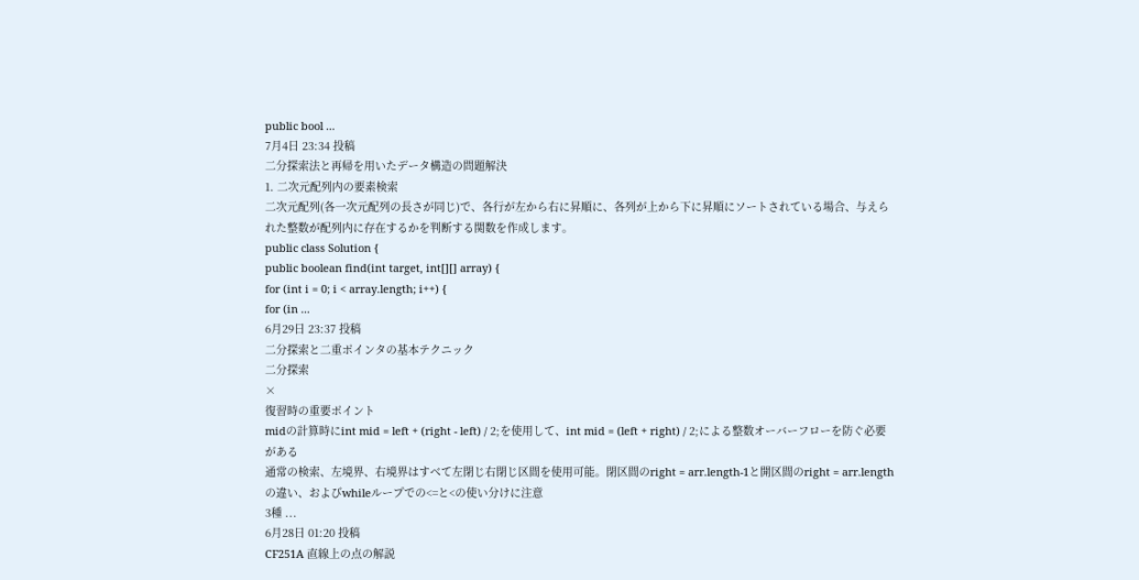public bool ...
7月4日 23:34 投稿
二分探索法と再帰を用いたデータ構造の問題解決
1. 二次元配列内の要素検索
二次元配列(各一次元配列の長さが同じ)で、各行が左から右に昇順に、各列が上から下に昇順にソートされている場合、与えられた整数が配列内に存在するかを判断する関数を作成します。
public class Solution {
public boolean find(int target, int[][] array) {
for (int i = 0; i < array.length; i++) {
for (in ...
6月29日 23:37 投稿
二分探索と二重ポインタの基本テクニック
二分探索
×
復習時の重要ポイント
midの計算時にint mid = left + (right - left) / 2;を使用して、int mid = (left + right) / 2;による整数オーバーフローを防ぐ必要がある
通常の検索、左境界、右境界はすべて左閉じ右閉じ区間を使用可能。閉区間のright = arr.length-1と開区間のright = arr.lengthの違い、およびwhileループでの<=と<の使い分けに注意
3種 ...
6月28日 01:20 投稿
CF251A 直線上の点の解説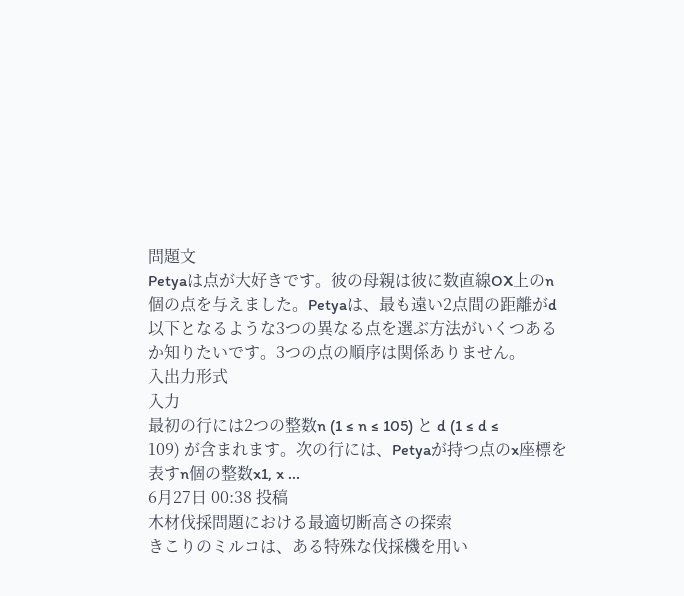問題文
Petyaは点が大好きです。彼の母親は彼に数直線OX上のn個の点を与えました。Petyaは、最も遠い2点間の距離がd以下となるような3つの異なる点を選ぶ方法がいくつあるか知りたいです。3つの点の順序は関係ありません。
入出力形式
入力
最初の行には2つの整数n (1 ≤ n ≤ 105) と d (1 ≤ d ≤ 109) が含まれます。次の行には、Petyaが持つ点のx座標を表すn個の整数x1, x ...
6月27日 00:38 投稿
木材伐採問題における最適切断高さの探索
きこりのミルコは、ある特殊な伐採機を用い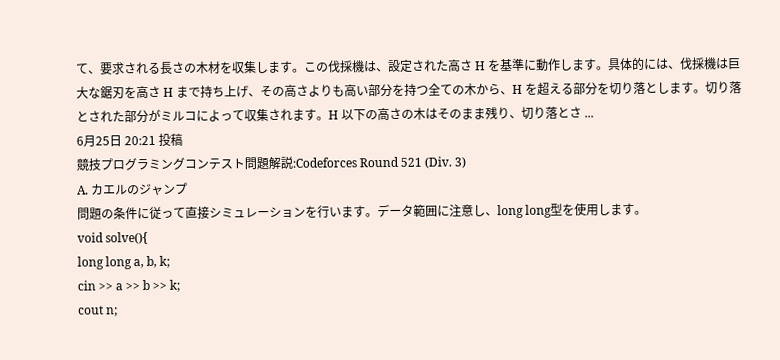て、要求される長さの木材を収集します。この伐採機は、設定された高さ H を基準に動作します。具体的には、伐採機は巨大な鋸刃を高さ H まで持ち上げ、その高さよりも高い部分を持つ全ての木から、H を超える部分を切り落とします。切り落とされた部分がミルコによって収集されます。H 以下の高さの木はそのまま残り、切り落とさ ...
6月25日 20:21 投稿
競技プログラミングコンテスト問題解説:Codeforces Round 521 (Div. 3)
A. カエルのジャンプ
問題の条件に従って直接シミュレーションを行います。データ範囲に注意し、long long型を使用します。
void solve(){
long long a, b, k;
cin >> a >> b >> k;
cout n;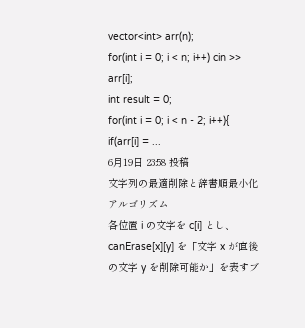vector<int> arr(n);
for(int i = 0; i < n; i++) cin >> arr[i];
int result = 0;
for(int i = 0; i < n - 2; i++){
if(arr[i] = ...
6月19日 23:58 投稿
文字列の最適削除と辞書順最小化アルゴリズム
各位置 i の文字を c[i] とし、canErase[x][y] を「文字 x が直後の文字 y を削除可能か」を表すブ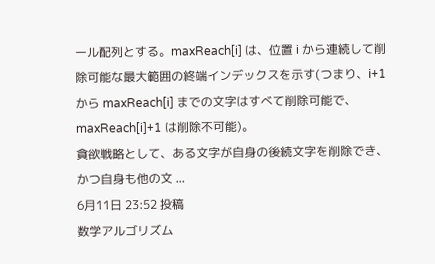ール配列とする。maxReach[i] は、位置 i から連続して削除可能な最大範囲の終端インデックスを示す(つまり、i+1 から maxReach[i] までの文字はすべて削除可能で、maxReach[i]+1 は削除不可能)。
貪欲戦略として、ある文字が自身の後続文字を削除でき、かつ自身も他の文 ...
6月11日 23:52 投稿
数学アルゴリズム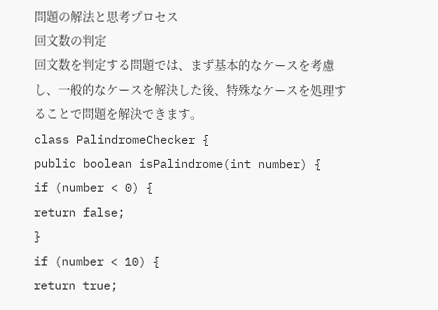問題の解法と思考プロセス
回文数の判定
回文数を判定する問題では、まず基本的なケースを考慮し、一般的なケースを解決した後、特殊なケースを処理することで問題を解決できます。
class PalindromeChecker {
public boolean isPalindrome(int number) {
if (number < 0) {
return false;
}
if (number < 10) {
return true;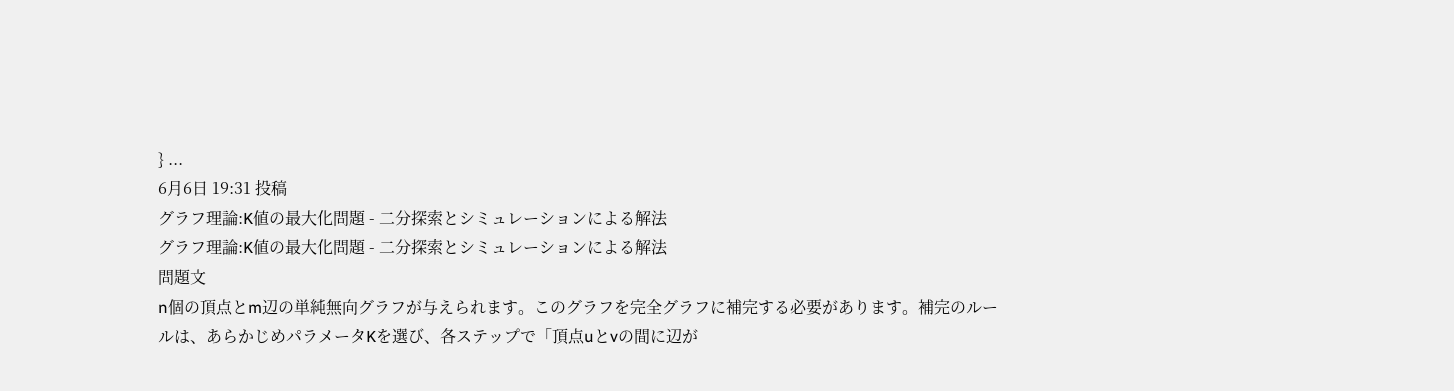} ...
6月6日 19:31 投稿
グラフ理論:K値の最大化問題 - 二分探索とシミュレーションによる解法
グラフ理論:K値の最大化問題 - 二分探索とシミュレーションによる解法
問題文
n個の頂点とm辺の単純無向グラフが与えられます。このグラフを完全グラフに補完する必要があります。補完のルールは、あらかじめパラメータKを選び、各ステップで「頂点uとvの間に辺が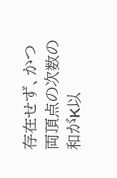存在せず、かつ両頂点の次数の和がK以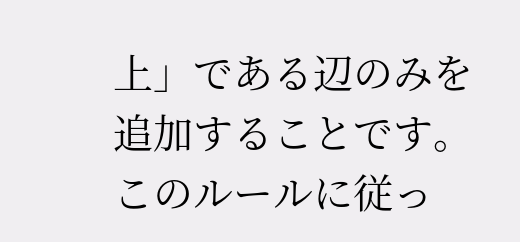上」である辺のみを追加することです。このルールに従っ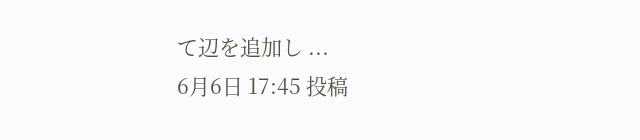て辺を追加し ...
6月6日 17:45 投稿